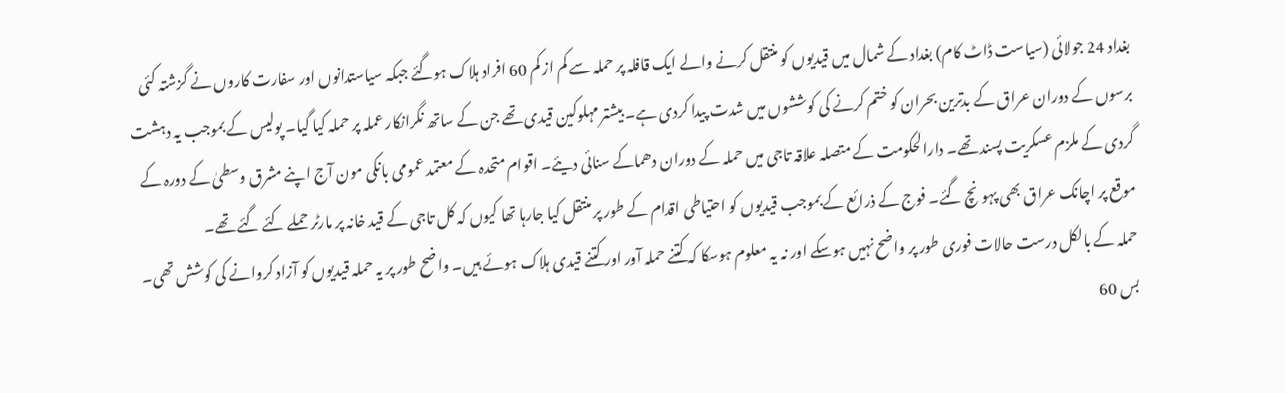بغداد 24 جولائی (سیاست ڈاٹ کام) بغداد کے شمال میں قیدیوں کو منتقل کرنے والے ایک قافلہ پر حملہ سے کم از کم 60 افراد ہلاک ہوگئے جبکہ سیاستدانوں اور سفارت کاروں نے گزشتہ کئی برسوں کے دوران عراق کے بدترین بحران کو ختم کرنے کی کوششوں میں شدت پیدا کردی ہے۔ بیشتر مہلوکین قیدی تھے جن کے ساتھ نگرانکار عملہ پر حملہ کیا گیا۔ پولیس کے بموجب یہ دہشت گردی کے ملزم عسکریت پسند تھے۔ دارالحکومت کے متصلہ علاقہ تاجی میں حملہ کے دوران دھماکے سنائی دیئے۔ اقوام متحدہ کے معتمد عمومی بانکی مون آج اپنے مشرق وسطیٰ کے دورہ کے موقع پر اچانک عراق بھی پہونچ گئے۔ فوج کے ذرائع کے بموجب قیدیوں کو احتیاطی اقدام کے طور پر منتقل کیا جارہا تھا کیوں کہ کل تاجی کے قید خانہ پر مارٹر حملے کئے گئے تھے۔
حملہ کے بالکل درست حالات فوری طور پر واضح نہیں ہوسکے اور نہ یہ معلوم ہوسکا کہ کتنے حملہ آور اور کتنے قیدی ہلاک ہوئے ہیں۔ واضح طور پر یہ حملہ قیدیوں کو آزاد کروانے کی کوشش تھی۔ بس 60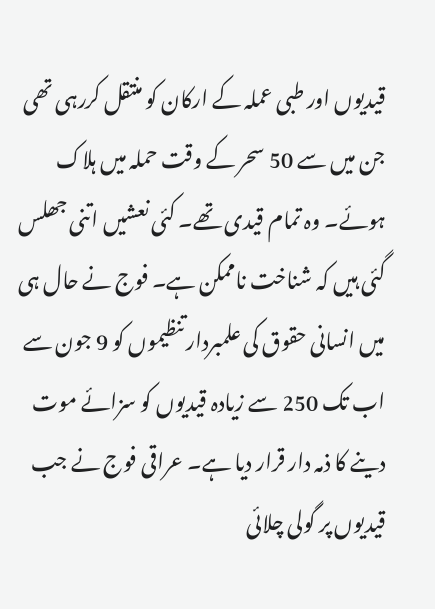قیدیوں اور طبی عملہ کے ارکان کو منتقل کررہی تھی جن میں سے 50 سحر کے وقت حملہ میں ہلاک ہوئے۔ وہ تمام قیدی تھے۔ کئی نعشیں اتنی جھلس گئی ہیں کہ شناخت ناممکن ہے۔ فوج نے حال ہی میں انسانی حقوق کی علمبردار تنظیموں کو 9 جون سے اب تک 250 سے زیادہ قیدیوں کو سزائے موت دینے کا ذمہ دار قرار دیا ہے۔ عراقی فوج نے جب قیدیوں پر گولی چلائی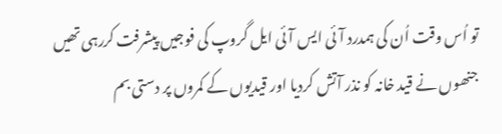تو اُس وقت اُن کی ہمدرد آئی ایس آئی ایل گروپ کی فوجیں پیشرفت کررہی تھیں جنھوں نے قید خانہ کو نذر آتش کردیا اور قیدیوں کے کمروں پر دستی بم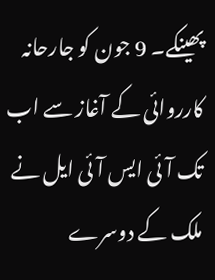پھینکے۔ 9 جون کو جارحانہ کارروائی کے آغاز سے اب تک آئی ایس آئی ایل نے ملک کے دوسرے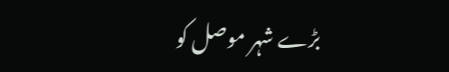بڑے شہر موصل کو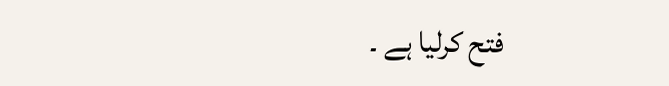فتح کرلیا ہے ۔